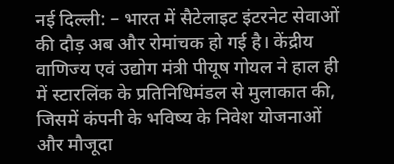नई दिल्ली: – भारत में सैटेलाइट इंटरनेट सेवाओं की दौड़ अब और रोमांचक हो गई है। केंद्रीय वाणिज्य एवं उद्योग मंत्री पीयूष गोयल ने हाल ही में स्टारलिंक के प्रतिनिधिमंडल से मुलाकात की, जिसमें कंपनी के भविष्य के निवेश योजनाओं और मौजूदा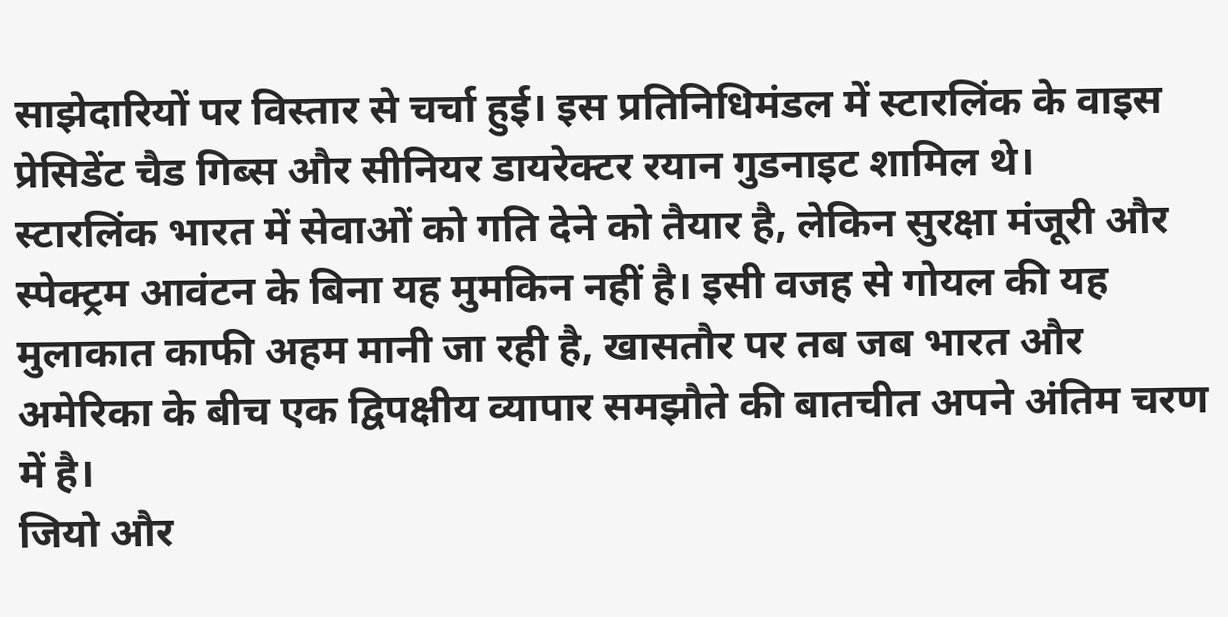साझेदारियों पर विस्तार से चर्चा हुई। इस प्रतिनिधिमंडल में स्टारलिंक के वाइस प्रेसिडेंट चैड गिब्स और सीनियर डायरेक्टर रयान गुडनाइट शामिल थे।
स्टारलिंक भारत में सेवाओं को गति देने को तैयार है, लेकिन सुरक्षा मंजूरी और स्पेक्ट्रम आवंटन के बिना यह मुमकिन नहीं है। इसी वजह से गोयल की यह मुलाकात काफी अहम मानी जा रही है, खासतौर पर तब जब भारत और अमेरिका के बीच एक द्विपक्षीय व्यापार समझौते की बातचीत अपने अंतिम चरण में है।
जियो और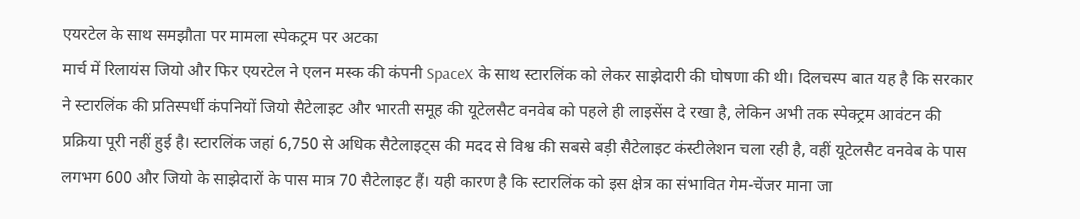एयरटेल के साथ समझौता पर मामला स्पेकट्रम पर अटका
मार्च में रिलायंस जियो और फिर एयरटेल ने एलन मस्क की कंपनी SpaceX के साथ स्टारलिंक को लेकर साझेदारी की घोषणा की थी। दिलचस्प बात यह है कि सरकार ने स्टारलिंक की प्रतिस्पर्धी कंपनियों जियो सैटेलाइट और भारती समूह की यूटेलसैट वनवेब को पहले ही लाइसेंस दे रखा है, लेकिन अभी तक स्पेक्ट्रम आवंटन की प्रक्रिया पूरी नहीं हुई है। स्टारलिंक जहां 6,750 से अधिक सैटेलाइट्स की मदद से विश्व की सबसे बड़ी सैटेलाइट कंस्टीलेशन चला रही है, वहीं यूटेलसैट वनवेब के पास लगभग 600 और जियो के साझेदारों के पास मात्र 70 सैटेलाइट हैं। यही कारण है कि स्टारलिंक को इस क्षेत्र का संभावित गेम-चेंजर माना जा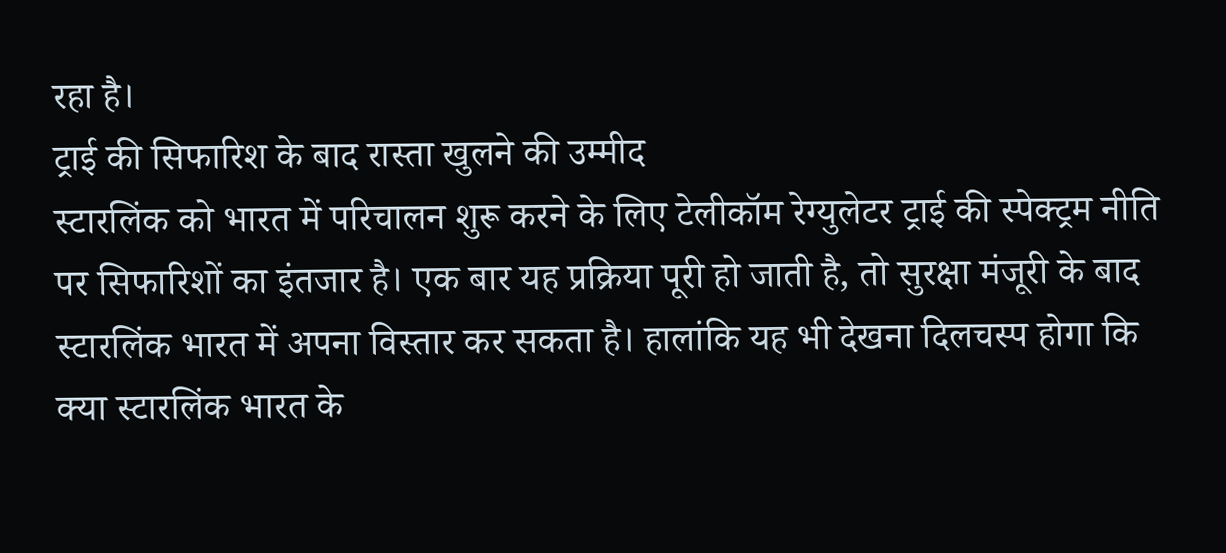रहा है।
ट्राई की सिफारिश के बाद रास्ता खुलने की उम्मीद
स्टारलिंक को भारत में परिचालन शुरू करने के लिए टेलीकॉम रेग्युलेटर ट्राई की स्पेक्ट्रम नीति पर सिफारिशों का इंतजार है। एक बार यह प्रक्रिया पूरी हो जाती है, तो सुरक्षा मंजूरी के बाद स्टारलिंक भारत में अपना विस्तार कर सकता है। हालांकि यह भी देखना दिलचस्प होगा कि क्या स्टारलिंक भारत के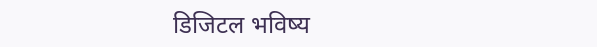डिजिटल भविष्य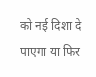को नई दिशा दे पाएगा या फिर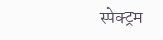स्पेक्ट्रम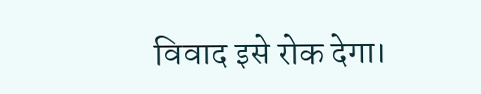विवाद इसे रोक देगा।